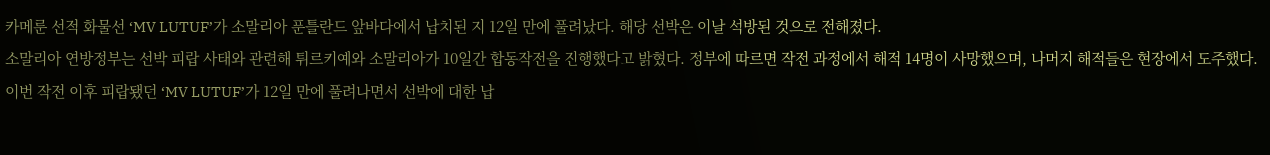카메룬 선적 화물선 ‘MV LUTUF’가 소말리아 푼틀란드 앞바다에서 납치된 지 12일 만에 풀려났다. 해당 선박은 이날 석방된 것으로 전해졌다.
소말리아 연방정부는 선박 피랍 사태와 관련해 튀르키예와 소말리아가 10일간 합동작전을 진행했다고 밝혔다. 정부에 따르면 작전 과정에서 해적 14명이 사망했으며, 나머지 해적들은 현장에서 도주했다.
이번 작전 이후 피랍됐던 ‘MV LUTUF’가 12일 만에 풀려나면서 선박에 대한 납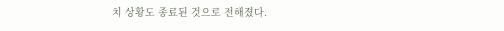치 상황도 종료된 것으로 전해졌다.